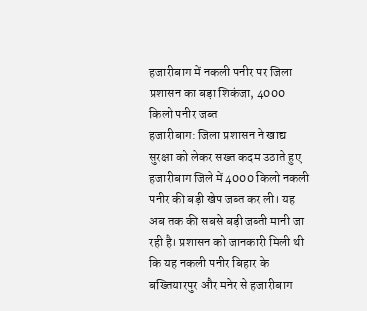हजारीबाग में नकली पनीर पर जिला प्रशासन का बड़ा शिकंजा, 4000 किलो पनीर जब्त
हजारीबाग: जिला प्रशासन ने खाद्य सुरक्षा को लेकर सख्त कदम उठाते हुए हजारीबाग जिले में 4000 किलो नकली पनीर की बड़ी खेप जब्त कर ली। यह अब तक की सबसे बड़ी जब्ती मानी जा रही है। प्रशासन को जानकारी मिली थी कि यह नकली पनीर बिहार के बख्तियारपुर और मनेर से हजारीबाग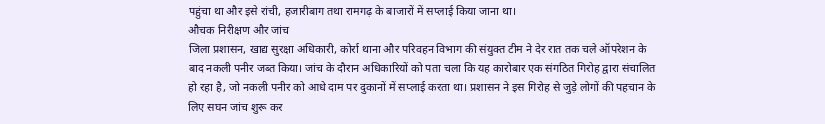पहुंचा था और इसे रांची, हजारीबाग तथा रामगढ़ के बाजारों में सप्लाई किया जाना था।
औचक निरीक्षण और जांच
जिला प्रशासन, खाद्य सुरक्षा अधिकारी, कोर्रा थाना और परिवहन विभाग की संयुक्त टीम ने देर रात तक चले ऑपरेशन के बाद नकली पनीर जब्त किया। जांच के दौरान अधिकारियों को पता चला कि यह कारोबार एक संगठित गिरोह द्वारा संचालित हो रहा है, जो नकली पनीर को आधे दाम पर दुकानों में सप्लाई करता था। प्रशासन ने इस गिरोह से जुड़े लोगों की पहचान के लिए सघन जांच शुरू कर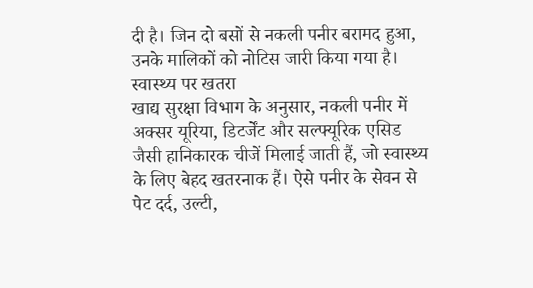दी है। जिन दो बसों से नकली पनीर बरामद हुआ, उनके मालिकों को नोटिस जारी किया गया है।
स्वास्थ्य पर खतरा
खाद्य सुरक्षा विभाग के अनुसार, नकली पनीर में अक्सर यूरिया, डिटर्जेंट और सल्फ्यूरिक एसिड जैसी हानिकारक चीजें मिलाई जाती हैं, जो स्वास्थ्य के लिए बेहद खतरनाक हैं। ऐसे पनीर के सेवन से पेट दर्द, उल्टी,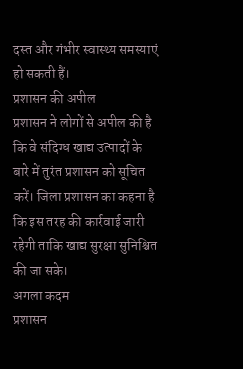दस्त और गंभीर स्वास्थ्य समस्याएं हो सकती हैं।
प्रशासन की अपील
प्रशासन ने लोगों से अपील की है कि वे संदिग्ध खाद्य उत्पादों के बारे में तुरंत प्रशासन को सूचित करें। जिला प्रशासन का कहना है कि इस तरह की कार्रवाई जारी रहेगी ताकि खाद्य सुरक्षा सुनिश्चित की जा सके।
अगला कदम
प्रशासन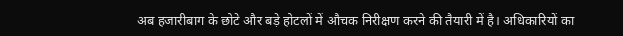अब हजारीबाग के छोटे और बड़े होटलों में औचक निरीक्षण करने की तैयारी में है। अधिकारियों का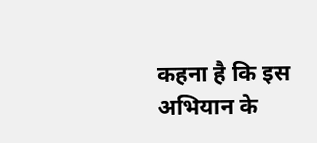कहना है कि इस अभियान के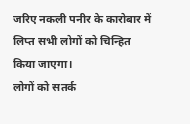जरिए नकली पनीर के कारोबार में लिप्त सभी लोगों को चिन्हित किया जाएगा।
लोगों को सतर्क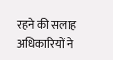रहने की सलाह
अधिकारियों ने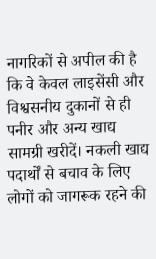नागरिकों से अपील की है कि वे केवल लाइसेंसी और विश्वसनीय दुकानों से ही पनीर और अन्य खाद्य सामग्री खरीदें। नकली खाद्य पदार्थों से बचाव के लिए लोगों को जागरूक रहने की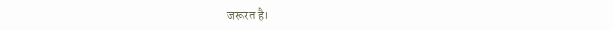जरूरत है।